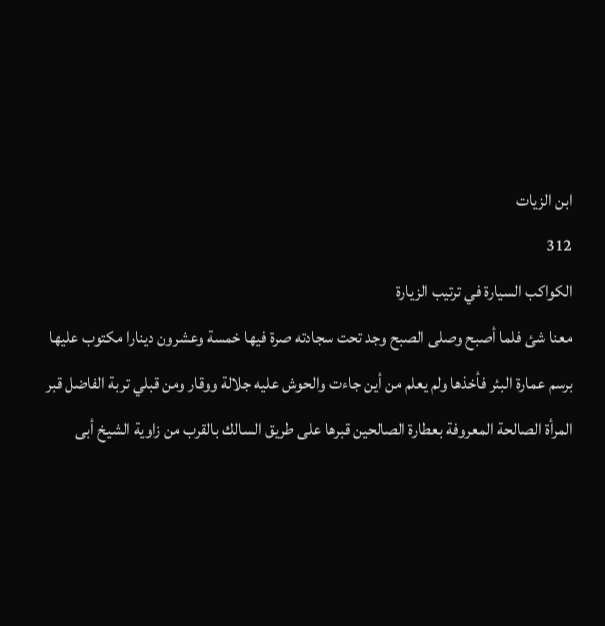ابن الزيات
312
الكواكب السيارة في ترتيب الزيارة
معنا شئ فلما أصبح وصلى الصبح وجد تحت سجادته صرة فيها خمسة وعشرون دينارا مكتوب عليها برسم عمارة البئر فأخذها ولم يعلم من أين جاءت والحوش عليه جلالة ووقار ومن قبلي تربة الفاضل قبر المرأة الصالحة المعروفة بعطارة الصالحين قبرها على طريق السالك بالقرب من زاوية الشيخ أبى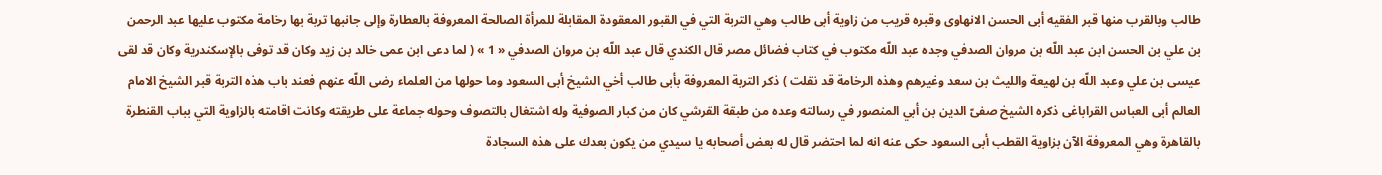طالب وبالقرب منها قبر الفقيه أبى الحسن الانهاوى وقبره قريب من زاوية أبى طالب وهي التربة التي في القبور المعقودة المقابلة للمرأة الصالحة المعروفة بالعطارة وإلى جانبها تربة بها رخامة مكتوب عليها عبد الرحمن بن علي بن الحسن ابن عبد اللّه بن مروان الصدفي وجده عبد اللّه مكتوب في كتاب فضائل مصر قال الكندي قال عبد اللّه بن مروان الصدفي « 1 » ( لما دعى ابن عمى خالد بن زيد وكان قد توفى بالإسكندرية وكان قد لقى عيسى بن علي وعبد اللّه بن لهيعة والليث بن سعد وغيرهم وهذه الرخامة قد نقلت ) ذكر التربة المعروفة بأبى طالب أخي الشيخ أبى السعود وما حولها من العلماء رضى اللّه عنهم فعند باب هذه التربة قبر الشيخ الامام العالم أبى العباس القراباغى ذكره الشيخ صفىّ الدين بن أبي المنصور في رسالته وعده من طبقة القرشي كان من كبار الصوفية وله اشتغال بالتصوف وحوله جماعة على طريقته وكانت اقامته بالزاوية التي بباب القنطرة بالقاهرة وهي المعروفة الآن بزاوية القطب أبى السعود حكى عنه انه لما احتضر قال له بعض أصحابه يا سيدي من يكون بعدك على هذه السجادة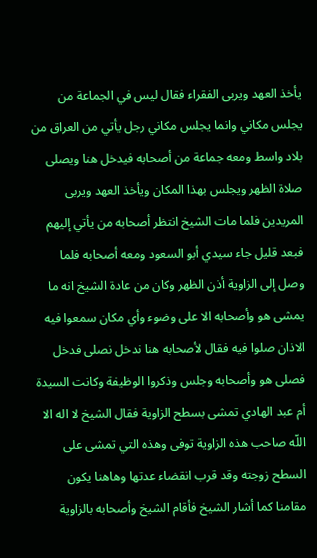يأخذ العهد ويربى الفقراء فقال ليس في الجماعة من يجلس مكاني وانما يجلس مكاني رجل يأتي من العراق من بلاد واسط ومعه جماعة من أصحابه فيدخل هنا ويصلى صلاة الظهر ويجلس بهذا المكان ويأخذ العهد ويربى المريدين فلما مات الشيخ انتظر أصحابه من يأتي إليهم فبعد قليل جاء سيدي أبو السعود ومعه أصحابه فلما وصل إلى الزاوية أذن الظهر وكان من عادة الشيخ انه ما يمشى هو وأصحابه الا على وضوء وأي مكان سمعوا فيه الاذان صلوا فيه فقال لأصحابه هنا ندخل نصلى فدخل فصلى هو وأصحابه وجلس وذكروا الوظيفة وكانت السيدة أم عبد الهادي تمشى بسطح الزاوية فقال الشيخ لا اله الا اللّه صاحب هذه الزاوية توفى وهذه التي تمشى على السطح زوجته وقد قرب انقضاء عدتها وهاهنا يكون مقامنا كما أشار الشيخ فأقام الشيخ وأصحابه بالزاوية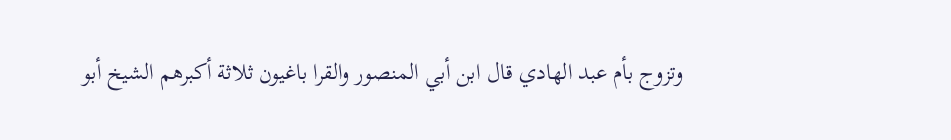وتزوج بأم عبد الهادي قال ابن أبي المنصور والقرا باغيون ثلاثة أكبرهم الشيخ أبو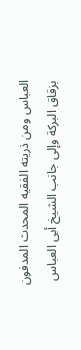العباس ومن ذريته الفقيه المحدث المدفون بزقاق البركة وإلى جانب الشيخ أبى العباس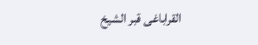القراباغى قبر الشيخ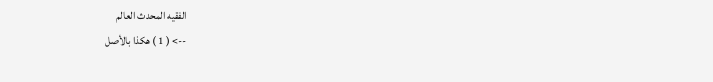الفقيه المحدث العالم
--> ( 1 ) هكذا بالأصل